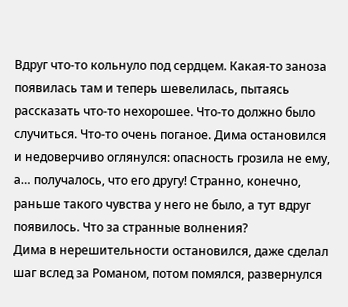Вдруг что-то кольнуло под сердцем. Какая-то заноза появилась там и теперь шевелилась, пытаясь рассказать что-то нехорошее. Что-то должно было случиться. Что-то очень поганое. Дима остановился и недоверчиво оглянулся: опасность грозила не ему, а… получалось, что его другу! Странно, конечно, раньше такого чувства у него не было, а тут вдруг появилось. Что за странные волнения?
Дима в нерешительности остановился, даже сделал шаг вслед за Романом, потом помялся, развернулся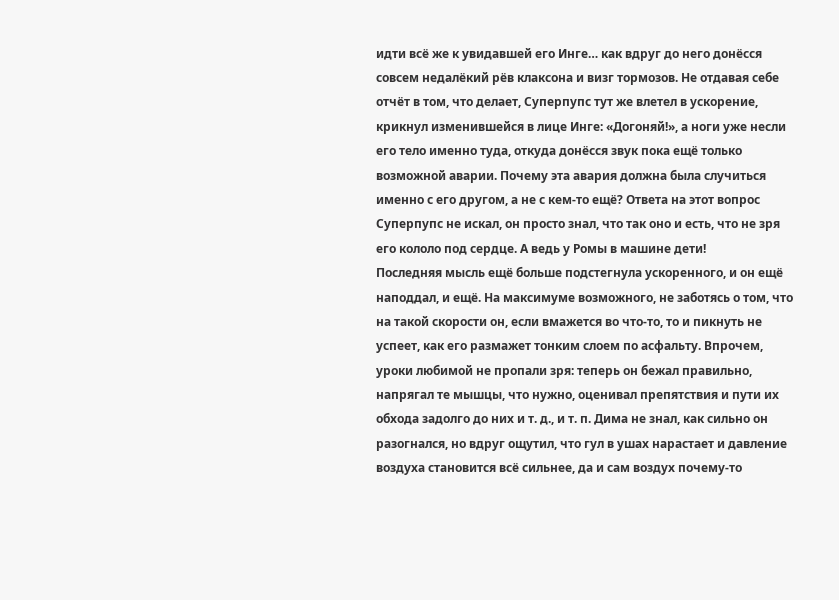идти всё же к увидавшей его Инге… как вдруг до него донёсся совсем недалёкий рёв клаксона и визг тормозов. Не отдавая себе отчёт в том, что делает, Суперпупс тут же влетел в ускорение, крикнул изменившейся в лице Инге: «Догоняй!», а ноги уже несли его тело именно туда, откуда донёсся звук пока ещё только возможной аварии. Почему эта авария должна была случиться именно с его другом, а не с кем-то ещё? Ответа на этот вопрос Суперпупс не искал, он просто знал, что так оно и есть, что не зря его кололо под сердце. А ведь у Ромы в машине дети!
Последняя мысль ещё больше подстегнула ускоренного, и он ещё наподдал, и ещё. На максимуме возможного, не заботясь о том, что на такой скорости он, если вмажется во что-то, то и пикнуть не успеет, как его размажет тонким слоем по асфальту. Впрочем, уроки любимой не пропали зря: теперь он бежал правильно, напрягал те мышцы, что нужно, оценивал препятствия и пути их обхода задолго до них и т. д., и т. п. Дима не знал, как сильно он разогнался, но вдруг ощутил, что гул в ушах нарастает и давление воздуха становится всё сильнее, да и сам воздух почему-то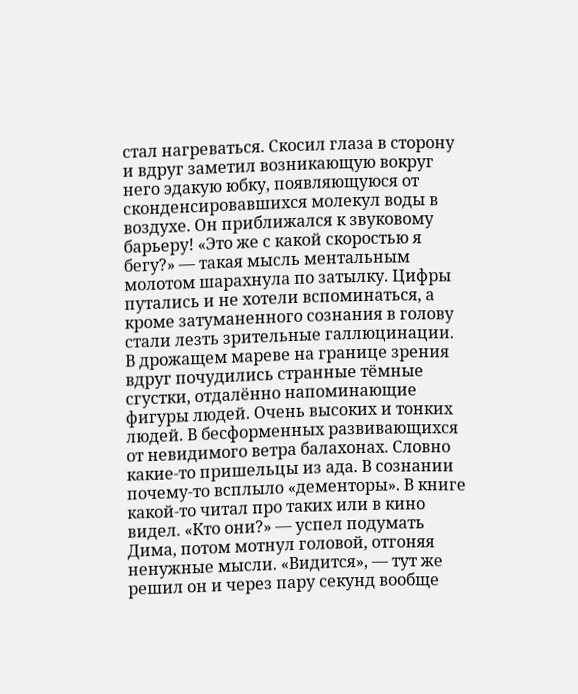стал нагреваться. Скосил глаза в сторону и вдруг заметил возникающую вокруг него эдакую юбку, появляющуюся от сконденсировавшихся молекул воды в воздухе. Он приближался к звуковому барьеру! «Это же с какой скоростью я бегу?» — такая мысль ментальным молотом шарахнула по затылку. Цифры путались и не хотели вспоминаться, а кроме затуманенного сознания в голову стали лезть зрительные галлюцинации. В дрожащем мареве на границе зрения вдруг почудились странные тёмные сгустки, отдалённо напоминающие фигуры людей. Очень высоких и тонких людей. В бесформенных развивающихся от невидимого ветра балахонах. Словно какие-то пришельцы из ада. В сознании почему-то всплыло «дементоры». В книге какой-то читал про таких или в кино видел. «Кто они?» — успел подумать Дима, потом мотнул головой, отгоняя ненужные мысли. «Видится», — тут же решил он и через пару секунд вообще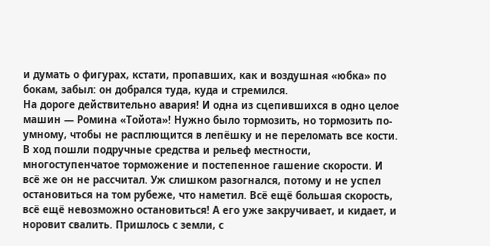и думать о фигурах, кстати, пропавших, как и воздушная «юбка» по бокам, забыл: он добрался туда, куда и стремился.
На дороге действительно авария! И одна из сцепившихся в одно целое машин — Ромина «Тойота»! Нужно было тормозить, но тормозить по-умному, чтобы не расплющится в лепёшку и не переломать все кости. В ход пошли подручные средства и рельеф местности, многоступенчатое торможение и постепенное гашение скорости. И всё же он не рассчитал. Уж слишком разогнался, потому и не успел остановиться на том рубеже, что наметил. Всё ещё большая скорость, всё ещё невозможно остановиться! А его уже закручивает, и кидает, и норовит свалить. Пришлось с земли, с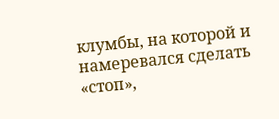клумбы, на которой и намеревался сделать «стоп»,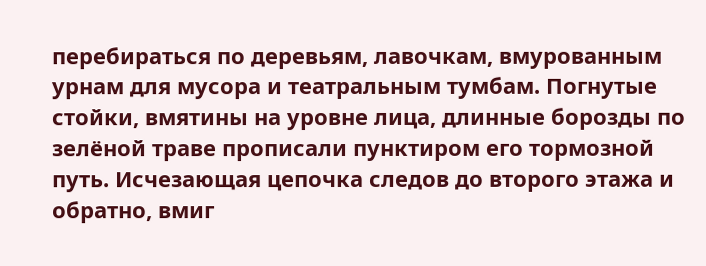перебираться по деревьям, лавочкам, вмурованным урнам для мусора и театральным тумбам. Погнутые стойки, вмятины на уровне лица, длинные борозды по зелёной траве прописали пунктиром его тормозной путь. Исчезающая цепочка следов до второго этажа и обратно, вмиг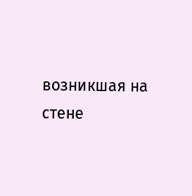возникшая на стене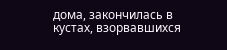дома, закончилась в кустах, взорвавшихся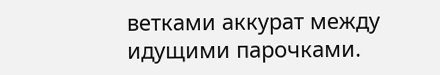ветками аккурат между идущими парочками.